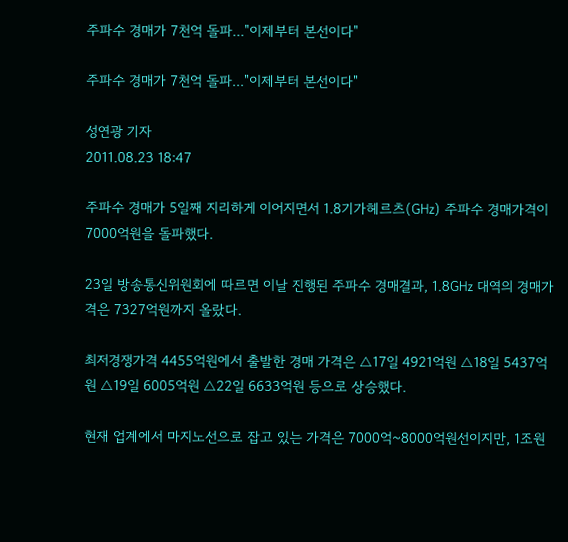주파수 경매가 7천억 돌파..."이제부터 본선이다"

주파수 경매가 7천억 돌파..."이제부터 본선이다"

성연광 기자
2011.08.23 18:47

주파수 경매가 5일째 지리하게 이어지면서 1.8기가헤르츠(㎓) 주파수 경매가격이 7000억원을 돌파했다.

23일 방송통신위원회에 따르면 이날 진행된 주파수 경매결과, 1.8㎓ 대역의 경매가격은 7327억원까지 올랐다.

최저경쟁가격 4455억원에서 출발한 경매 가격은 △17일 4921억원 △18일 5437억원 △19일 6005억원 △22일 6633억원 등으로 상승했다.

현재 업계에서 마지노선으로 잡고 있는 가격은 7000억~8000억원선이지만, 1조원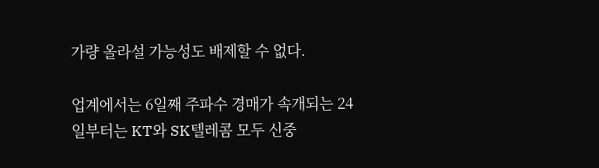가량 올라설 가능성도 배제할 수 없다.

업계에서는 6일째 주파수 경매가 속개되는 24일부터는 KT와 SK텔레콤 모두 신중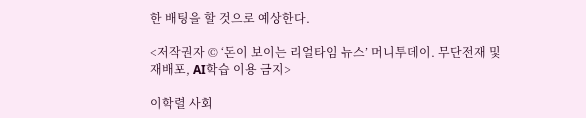한 배팅을 할 것으로 예상한다.

<저작권자 © ‘돈이 보이는 리얼타임 뉴스’ 머니투데이. 무단전재 및 재배포, AI학습 이용 금지>

이학렬 사회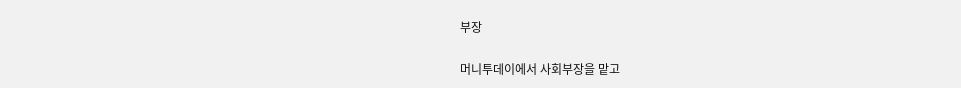부장

머니투데이에서 사회부장을 맡고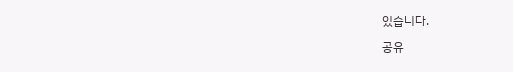있습니다.

공유